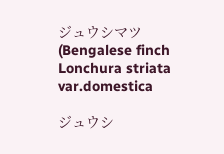ジュウシマツ(Bengalese finch Lonchura striata var.domestica

ジュウシ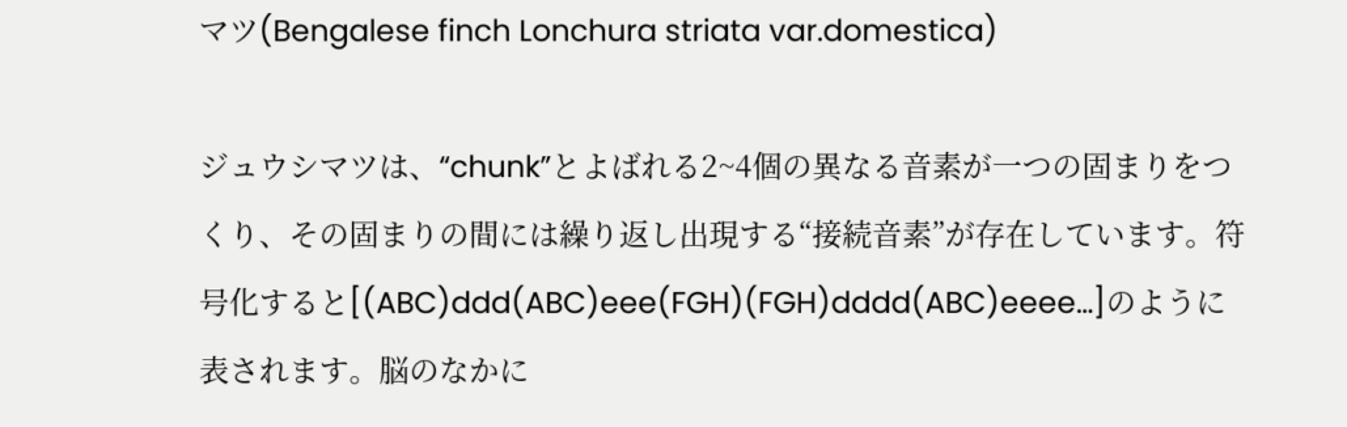マツ(Bengalese finch Lonchura striata var.domestica)

ジュウシマツは、“chunk”とよばれる2~4個の異なる音素が一つの固まりをつくり、その固まりの間には繰り返し出現する“接続音素”が存在しています。符号化すると[(ABC)ddd(ABC)eee(FGH)(FGH)dddd(ABC)eeee…]のように表されます。脳のなかに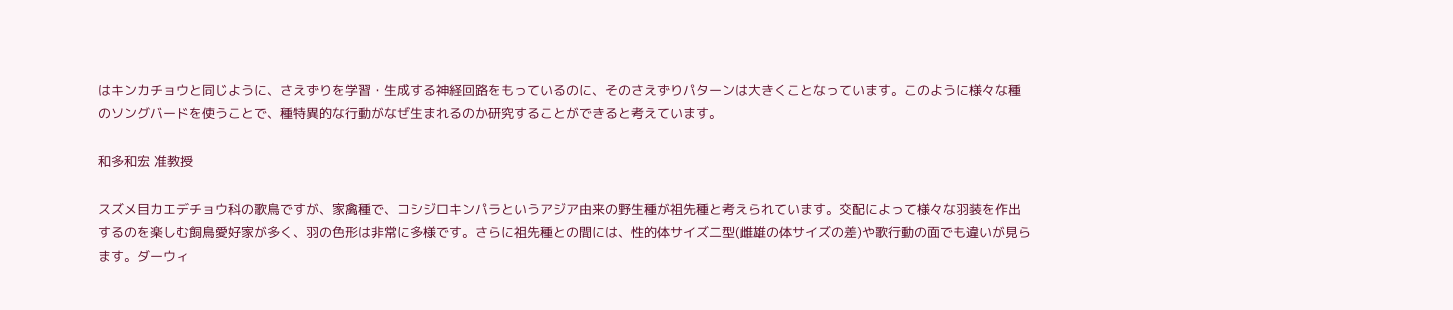はキンカチョウと同じように、さえずりを学習・生成する神経回路をもっているのに、そのさえずりパターンは大きくことなっています。このように様々な種のソングバードを使うことで、種特異的な行動がなぜ生まれるのか研究することができると考えています。

和多和宏 准教授

スズメ目カエデチョウ科の歌鳥ですが、家禽種で、コシジロキンパラというアジア由来の野生種が祖先種と考えられています。交配によって様々な羽装を作出するのを楽しむ飼鳥愛好家が多く、羽の色形は非常に多様です。さらに祖先種との間には、性的体サイズ二型(雌雄の体サイズの差)や歌行動の面でも違いが見らます。ダーウィ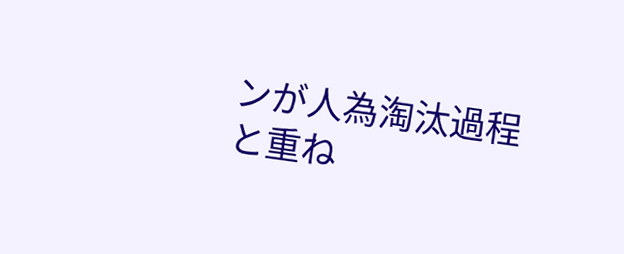ンが人為淘汰過程と重ね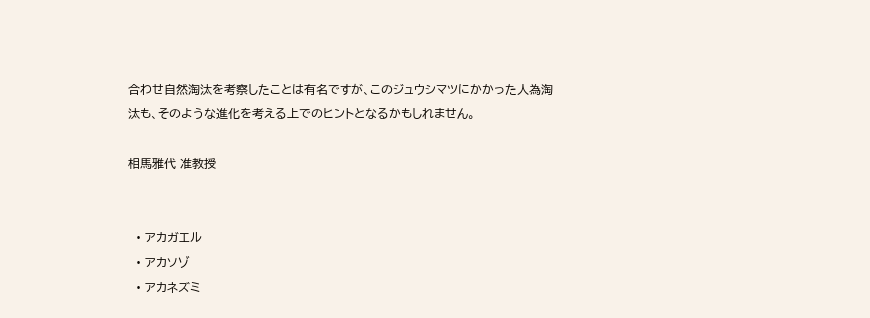合わせ自然淘汰を考察したことは有名ですが、このジュウシマツにかかった人為淘汰も、そのような進化を考える上でのヒントとなるかもしれません。

相馬雅代 准教授


  • アカガエル
  • アカソゾ
  • アカネズミ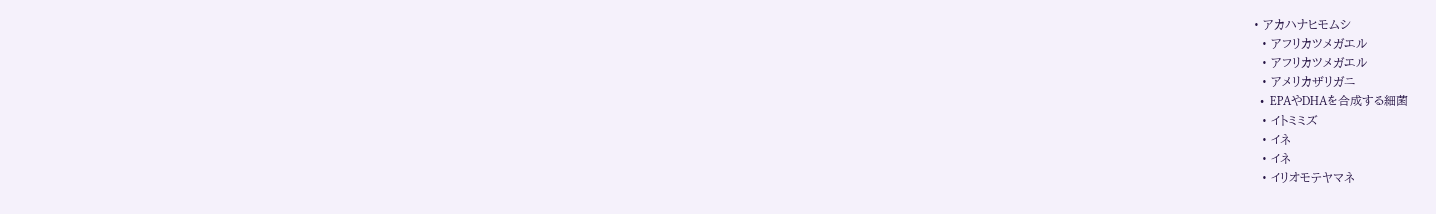• アカハナヒモムシ
  • アフリカツメガエル
  • アフリカツメガエル
  • アメリカザリガニ
  •  EPAやDHAを合成する細菌
  • イトミミズ
  • イネ
  • イネ
  • イリオモテヤマネ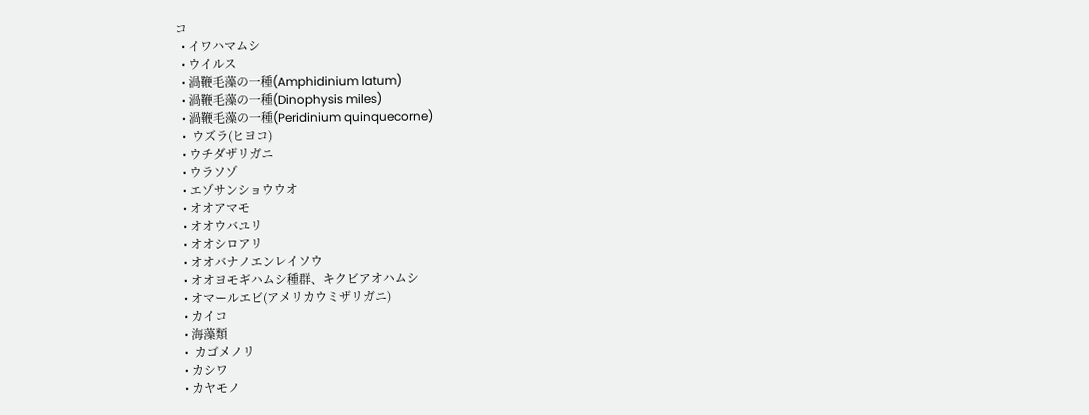コ
  • イワハマムシ
  • ウイルス
  • 渦鞭毛藻の一種(Amphidinium latum)
  • 渦鞭毛藻の一種(Dinophysis miles)
  • 渦鞭毛藻の一種(Peridinium quinquecorne)
  •  ウズラ(ヒヨコ)
  • ウチダザリガニ
  • ウラソゾ
  • エゾサンショウウオ
  • オオアマモ
  • オオウバユリ
  • オオシロアリ
  • オオバナノエンレイソウ
  • オオヨモギハムシ種群、キクビアオハムシ
  • オマールエビ(アメリカウミザリガニ)
  • カイコ
  • 海藻類
  •  カゴメノリ
  • カシワ
  • カヤモノ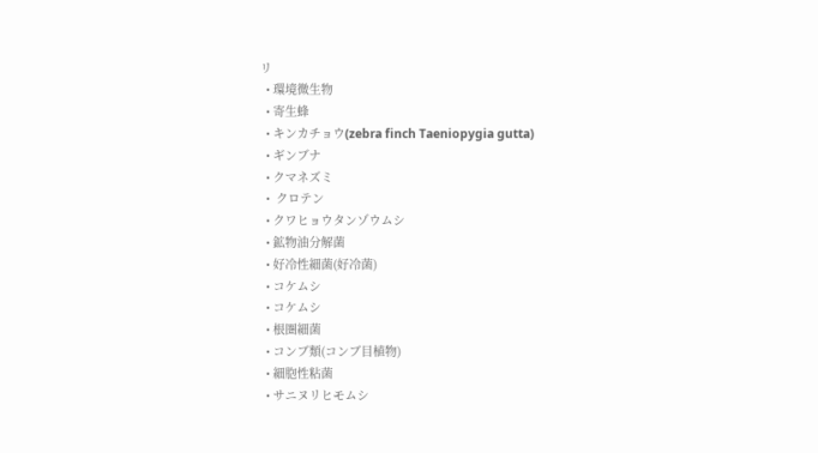リ
  • 環境微生物
  • 寄生蜂
  • キンカチョウ(zebra finch Taeniopygia gutta)
  • ギンブナ
  • クマネズミ
  •  クロテン
  • クワヒョウタンゾウムシ
  • 鉱物油分解菌
  • 好冷性細菌(好冷菌)
  • コケムシ
  • コケムシ
  • 根圏細菌
  • コンブ類(コンブ目植物)
  • 細胞性粘菌
  • サニヌリヒモムシ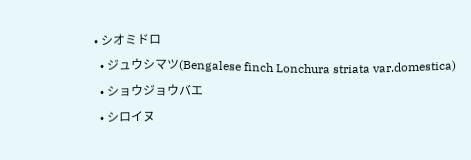• シオミドロ
  • ジュウシマツ(Bengalese finch Lonchura striata var.domestica)
  • ショウジョウバエ
  • シロイヌ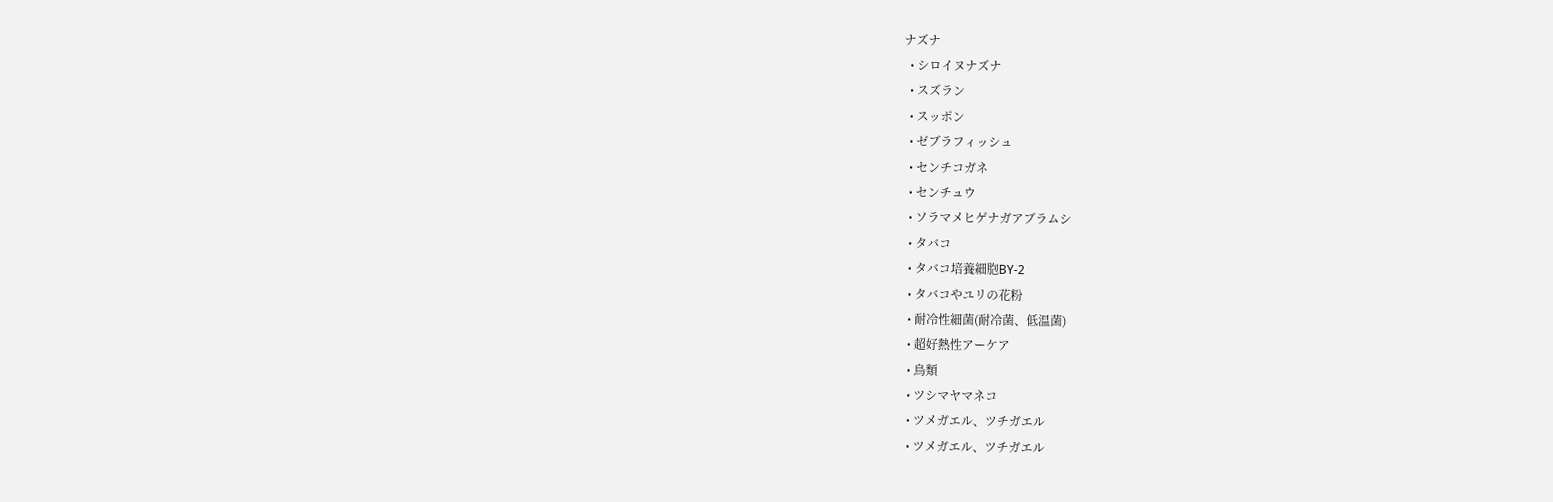ナズナ
  • シロイヌナズナ
  • スズラン
  • スッポン
  • ゼブラフィッシュ
  • センチコガネ
  • センチュウ
  • ソラマメヒゲナガアブラムシ
  • タバコ
  • タバコ培養細胞BY-2
  • タバコやユリの花粉
  • 耐冷性細菌(耐冷菌、低温菌)
  • 超好熱性アーケア
  • 鳥類
  • ツシマヤマネコ
  • ツメガエル、ツチガエル
  • ツメガエル、ツチガエル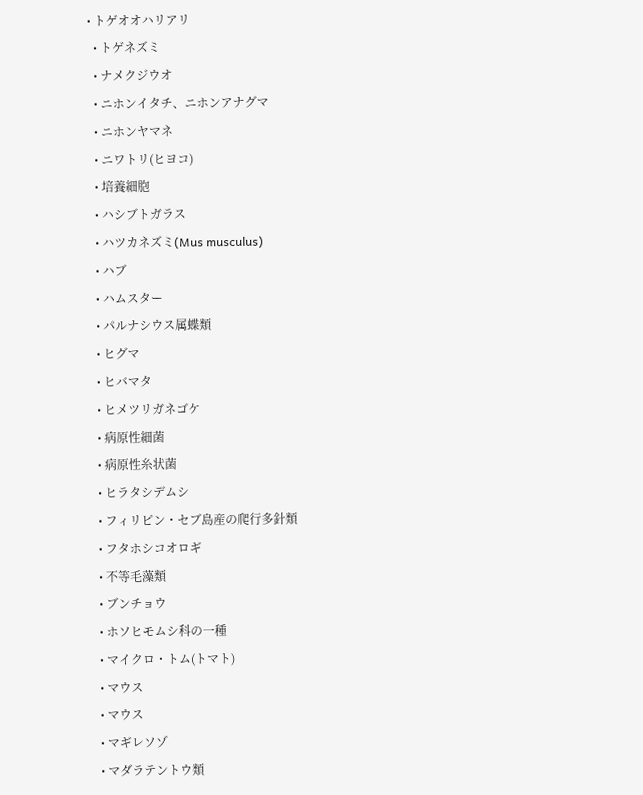• トゲオオハリアリ
  • トゲネズミ
  • ナメクジウオ
  • ニホンイタチ、ニホンアナグマ
  • ニホンヤマネ
  • ニワトリ(ヒヨコ)
  • 培養細胞
  • ハシブトガラス
  • ハツカネズミ(Mus musculus)
  • ハブ
  • ハムスター
  • パルナシウス属蝶類
  • ヒグマ
  • ヒバマタ
  • ヒメツリガネゴケ
  • 病原性細菌
  • 病原性糸状菌
  • ヒラタシデムシ
  • フィリピン・セブ島産の爬行多針類
  • フタホシコオロギ
  • 不等毛藻類
  • ブンチョウ
  • ホソヒモムシ科の一種
  • マイクロ・トム(トマト)
  • マウス
  • マウス
  • マギレソゾ
  • マダラテントウ類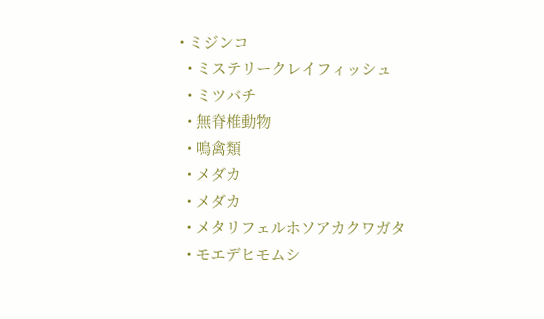• ミジンコ
  • ミステリークレイフィッシュ
  • ミツバチ
  • 無脊椎動物
  • 鳴禽類
  • メダカ
  • メダカ
  • メタリフェルホソアカクワガタ
  • モエデヒモムシ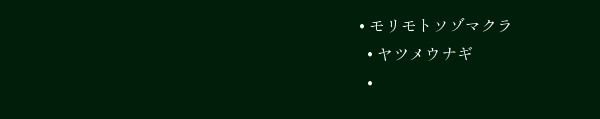• モリモトソゾマクラ
  • ヤツメウナギ
  •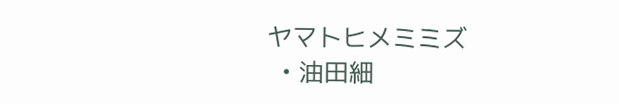ヤマトヒメミミズ
  • 油田細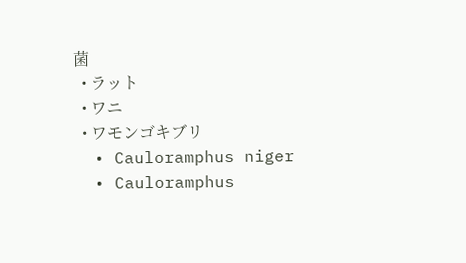菌
  • ラット
  • ワニ
  • ワモンゴキブリ
  • Cauloramphus niger
  • Cauloramphus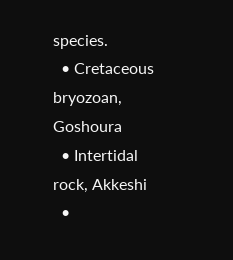species.
  • Cretaceous bryozoan, Goshoura
  • Intertidal rock, Akkeshi
  •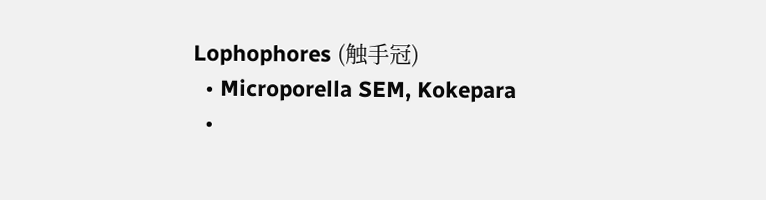Lophophores (触手冠)
  • Microporella SEM, Kokepara
  •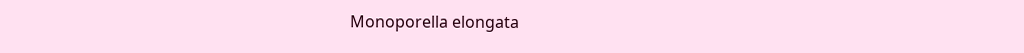Monoporella elongata